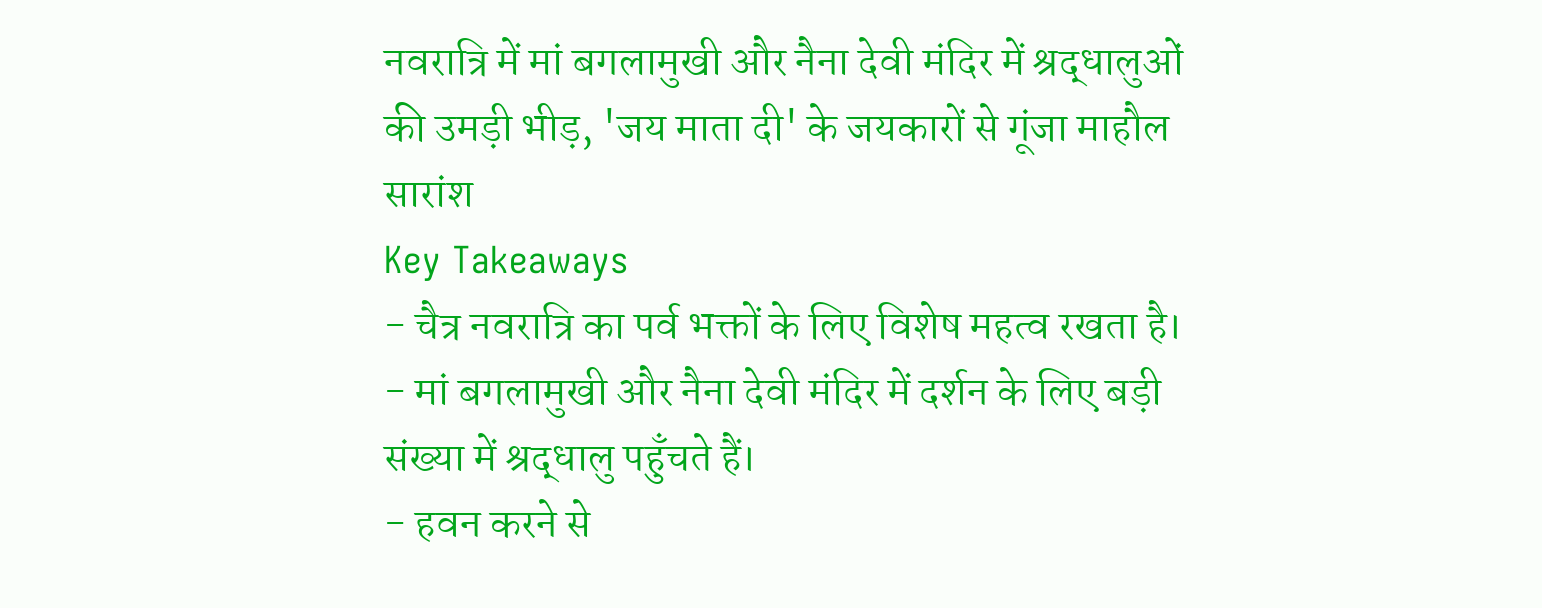नवरात्रि में मां बगलामुखी और नैना देवी मंदिर में श्रद्धालुओं की उमड़ी भीड़, 'जय माता दी' के जयकारों से गूंजा माहौल
सारांश
Key Takeaways
- चैत्र नवरात्रि का पर्व भक्तों के लिए विशेष महत्व रखता है।
- मां बगलामुखी और नैना देवी मंदिर में दर्शन के लिए बड़ी संख्या में श्रद्धालु पहुँचते हैं।
- हवन करने से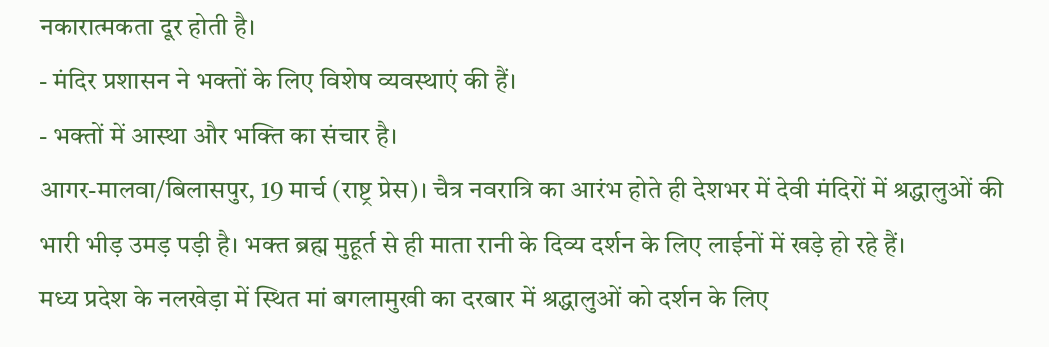नकारात्मकता दूर होती है।
- मंदिर प्रशासन ने भक्तों के लिए विशेष व्यवस्थाएं की हैं।
- भक्तों में आस्था और भक्ति का संचार है।
आगर-मालवा/बिलासपुर, 19 मार्च (राष्ट्र प्रेस)। चैत्र नवरात्रि का आरंभ होते ही देशभर में देवी मंदिरों में श्रद्धालुओं की भारी भीड़ उमड़ पड़ी है। भक्त ब्रह्म मुहूर्त से ही माता रानी के दिव्य दर्शन के लिए लाईनों में खड़े हो रहे हैं।
मध्य प्रदेश के नलखेड़ा में स्थित मां बगलामुखी का दरबार में श्रद्धालुओं को दर्शन के लिए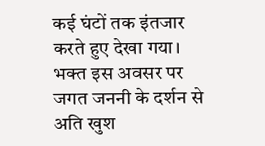कई घंटों तक इंतजार करते हुए देखा गया। भक्त इस अवसर पर जगत जननी के दर्शन से अति खुश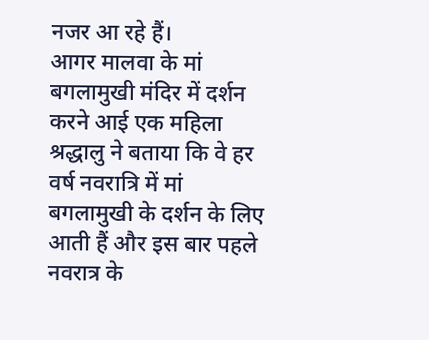नजर आ रहे हैं।
आगर मालवा के मां बगलामुखी मंदिर में दर्शन करने आई एक महिला श्रद्धालु ने बताया कि वे हर वर्ष नवरात्रि में मां बगलामुखी के दर्शन के लिए आती हैं और इस बार पहले नवरात्र के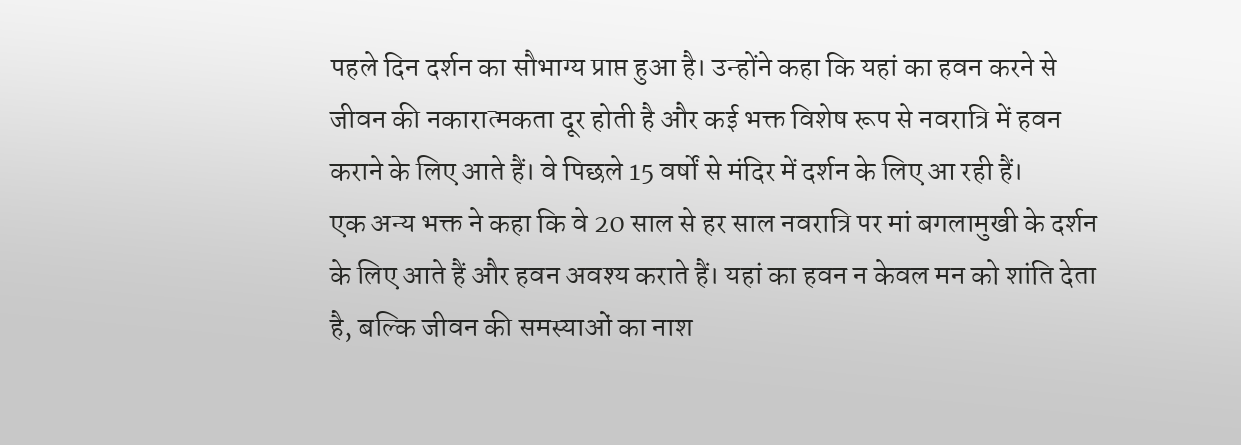पहले दिन दर्शन का सौभाग्य प्राप्त हुआ है। उन्होंने कहा कि यहां का हवन करने से जीवन की नकारात्मकता दूर होती है और कई भक्त विशेष रूप से नवरात्रि में हवन कराने के लिए आते हैं। वे पिछले 15 वर्षों से मंदिर में दर्शन के लिए आ रही हैं।
एक अन्य भक्त ने कहा कि वे 20 साल से हर साल नवरात्रि पर मां बगलामुखी के दर्शन के लिए आते हैं और हवन अवश्य कराते हैं। यहां का हवन न केवल मन को शांति देता है, बल्कि जीवन की समस्याओं का नाश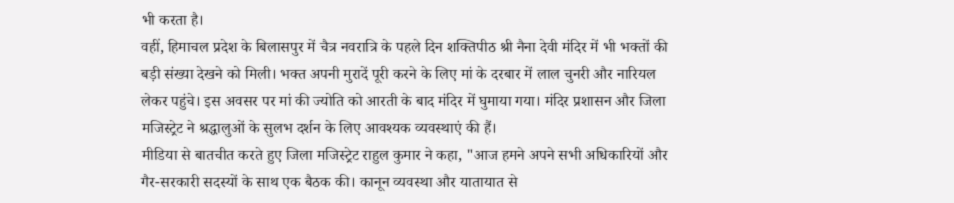भी करता है।
वहीं, हिमाचल प्रदेश के बिलासपुर में चैत्र नवरात्रि के पहले दिन शक्तिपीठ श्री नैना देवी मंदिर में भी भक्तों की बड़ी संख्या देखने को मिली। भक्त अपनी मुरादें पूरी करने के लिए मां के दरबार में लाल चुनरी और नारियल लेकर पहुंचे। इस अवसर पर मां की ज्योति को आरती के बाद मंदिर में घुमाया गया। मंदिर प्रशासन और जिला मजिस्ट्रेट ने श्रद्धालुओं के सुलभ दर्शन के लिए आवश्यक व्यवस्थाएं की हैं।
मीडिया से बातचीत करते हुए जिला मजिस्ट्रेट राहुल कुमार ने कहा, "आज हमने अपने सभी अधिकारियों और गैर-सरकारी सदस्यों के साथ एक बैठक की। कानून व्यवस्था और यातायात से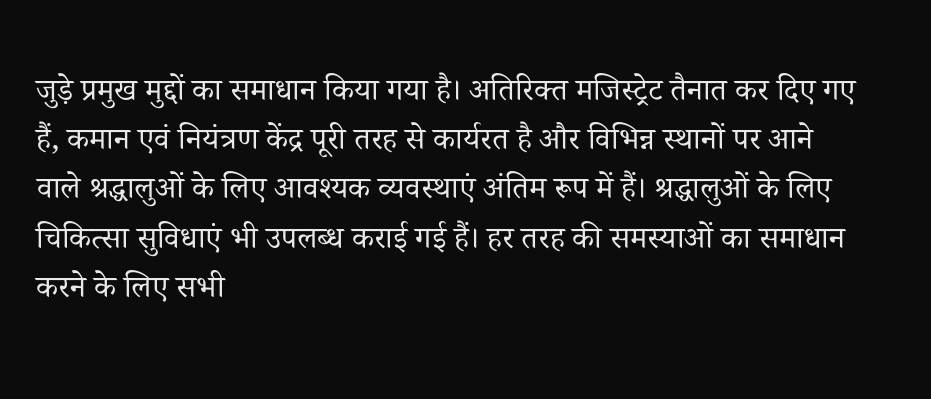जुड़े प्रमुख मुद्दों का समाधान किया गया है। अतिरिक्त मजिस्ट्रेट तैनात कर दिए गए हैं, कमान एवं नियंत्रण केंद्र पूरी तरह से कार्यरत है और विभिन्न स्थानों पर आने वाले श्रद्धालुओं के लिए आवश्यक व्यवस्थाएं अंतिम रूप में हैं। श्रद्धालुओं के लिए चिकित्सा सुविधाएं भी उपलब्ध कराई गई हैं। हर तरह की समस्याओं का समाधान करने के लिए सभी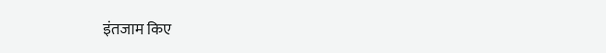इंतजाम किए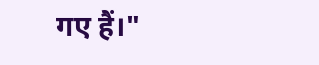गए हैं।"